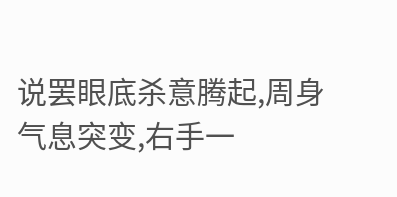说罢眼底杀意腾起,周身气息突变,右手一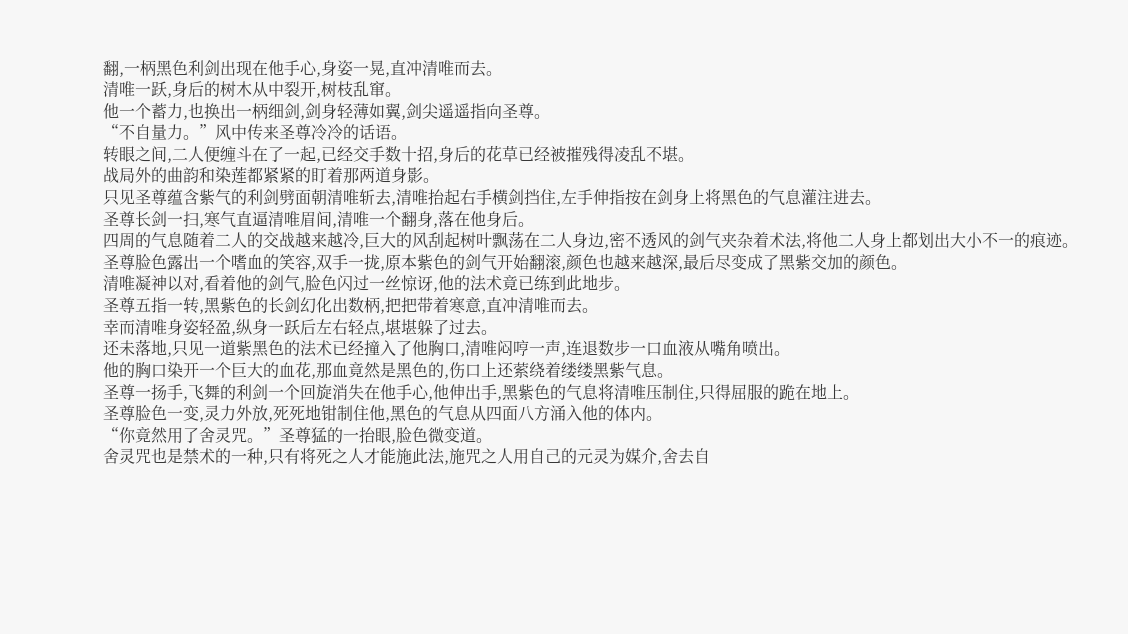翻,一柄黑色利剑出现在他手心,身姿一晃,直冲清唯而去。
清唯一跃,身后的树木从中裂开,树枝乱窜。
他一个蓄力,也换出一柄细剑,剑身轻薄如翼,剑尖遥遥指向圣尊。
“不自量力。”风中传来圣尊冷冷的话语。
转眼之间,二人便缠斗在了一起,已经交手数十招,身后的花草已经被摧残得凌乱不堪。
战局外的曲韵和染莲都紧紧的盯着那两道身影。
只见圣尊蕴含紫气的利剑劈面朝清唯斩去,清唯抬起右手横剑挡住,左手伸指按在剑身上将黑色的气息灌注进去。
圣尊长剑一扫,寒气直逼清唯眉间,清唯一个翻身,落在他身后。
四周的气息随着二人的交战越来越冷,巨大的风刮起树叶飘荡在二人身边,密不透风的剑气夹杂着术法,将他二人身上都划出大小不一的痕迹。
圣尊脸色露出一个嗜血的笑容,双手一拢,原本紫色的剑气开始翻滚,颜色也越来越深,最后尽变成了黑紫交加的颜色。
清唯凝神以对,看着他的剑气,脸色闪过一丝惊讶,他的法术竟已练到此地步。
圣尊五指一转,黑紫色的长剑幻化出数柄,把把带着寒意,直冲清唯而去。
幸而清唯身姿轻盈,纵身一跃后左右轻点,堪堪躲了过去。
还未落地,只见一道紫黑色的法术已经撞入了他胸口,清唯闷哼一声,连退数步一口血液从嘴角喷出。
他的胸口染开一个巨大的血花,那血竟然是黑色的,伤口上还萦绕着缕缕黑紫气息。
圣尊一扬手,飞舞的利剑一个回旋消失在他手心,他伸出手,黑紫色的气息将清唯压制住,只得屈服的跪在地上。
圣尊脸色一变,灵力外放,死死地钳制住他,黑色的气息从四面八方涌入他的体内。
“你竟然用了舍灵咒。”圣尊猛的一抬眼,脸色微变道。
舍灵咒也是禁术的一种,只有将死之人才能施此法,施咒之人用自己的元灵为媒介,舍去自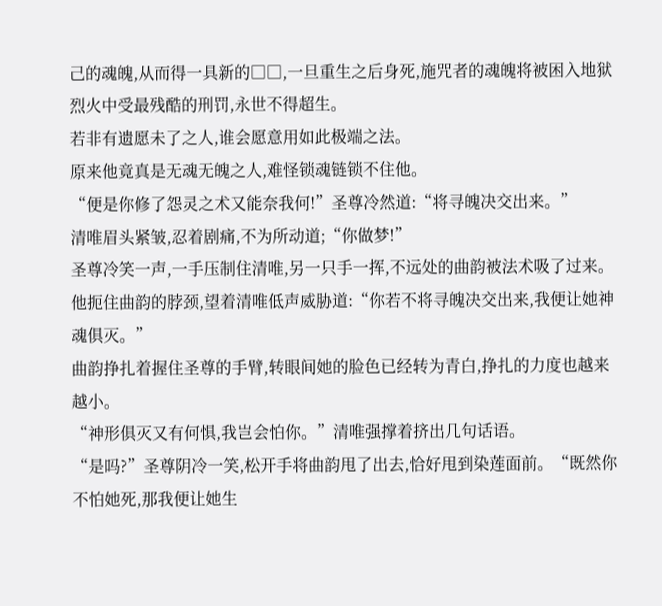己的魂魄,从而得一具新的□□,一旦重生之后身死,施咒者的魂魄将被困入地狱烈火中受最残酷的刑罚,永世不得超生。
若非有遗愿未了之人,谁会愿意用如此极端之法。
原来他竟真是无魂无魄之人,难怪锁魂链锁不住他。
“便是你修了怨灵之术又能奈我何!”圣尊冷然道:“将寻魄决交出来。”
清唯眉头紧皱,忍着剧痛,不为所动道;“你做梦!”
圣尊冷笑一声,一手压制住清唯,另一只手一挥,不远处的曲韵被法术吸了过来。
他扼住曲韵的脖颈,望着清唯低声威胁道:“你若不将寻魄决交出来,我便让她神魂俱灭。”
曲韵挣扎着握住圣尊的手臂,转眼间她的脸色已经转为青白,挣扎的力度也越来越小。
“神形俱灭又有何惧,我岂会怕你。”清唯强撑着挤出几句话语。
“是吗?”圣尊阴冷一笑,松开手将曲韵甩了出去,恰好甩到染莲面前。“既然你不怕她死,那我便让她生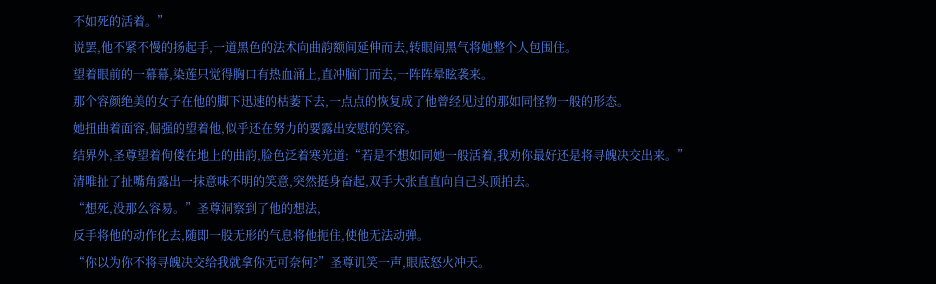不如死的活着。”
说罢,他不紧不慢的扬起手,一道黑色的法术向曲韵额间延伸而去,转眼间黑气将她整个人包围住。
望着眼前的一幕幕,染莲只觉得胸口有热血涌上,直冲脑门而去,一阵阵晕眩袭来。
那个容颜绝美的女子在他的脚下迅速的枯萎下去,一点点的恢复成了他曾经见过的那如同怪物一般的形态。
她扭曲着面容,倔强的望着他,似乎还在努力的要露出安慰的笑容。
结界外,圣尊望着佝偻在地上的曲韵,脸色泛着寒光道:“若是不想如同她一般活着,我劝你最好还是将寻魄决交出来。”
清唯扯了扯嘴角露出一抹意味不明的笑意,突然挺身奋起,双手大张直直向自己头顶拍去。
“想死,没那么容易。”圣尊洞察到了他的想法,
反手将他的动作化去,随即一股无形的气息将他扼住,使他无法动弹。
“你以为你不将寻魄决交给我就拿你无可奈何?”圣尊讥笑一声,眼底怒火冲天。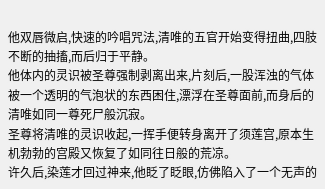他双唇微启,快速的吟唱咒法,清唯的五官开始变得扭曲,四肢不断的抽搐,而后归于平静。
他体内的灵识被圣尊强制剥离出来,片刻后,一股浑浊的气体被一个透明的气泡状的东西困住,漂浮在圣尊面前,而身后的清唯如同一尊死尸般沉寂。
圣尊将清唯的灵识收起,一挥手便转身离开了须莲宫,原本生机勃勃的宫殿又恢复了如同往日般的荒凉。
许久后,染莲才回过神来,他眨了眨眼,仿佛陷入了一个无声的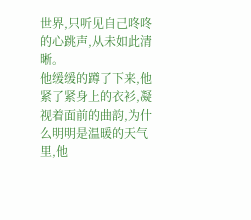世界,只听见自己咚咚的心跳声,从未如此清晰。
他缓缓的蹲了下来,他紧了紧身上的衣衫,凝视着面前的曲韵,为什么明明是温暖的天气里,他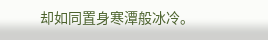却如同置身寒潭般冰冷。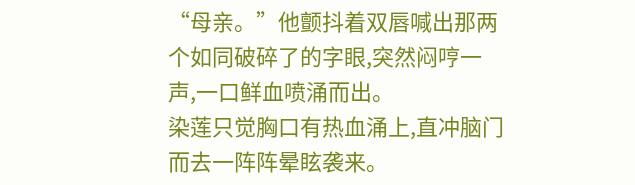“母亲。”他颤抖着双唇喊出那两个如同破碎了的字眼,突然闷哼一声,一口鲜血喷涌而出。
染莲只觉胸口有热血涌上,直冲脑门而去一阵阵晕眩袭来。